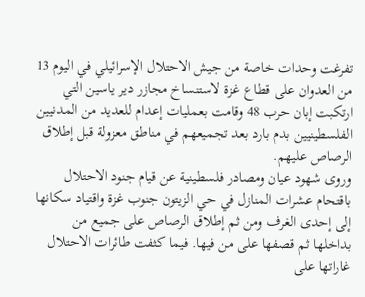تفرغت وحدات خاصة من جيش الاحتلال الإسرائيلي في اليوم 13 من العدوان على قطاع غزة لاستنساخ مجازر دير ياسين التي ارتكبت إبان حرب 48 وقامت بعمليات إعدام للعديد من المدنيين الفلسطينيين بدم بارد بعد تجميعهم في مناطق معزولة قبل إطلاق الرصاص عليهم.
وروى شهود عيان ومصادر فلسطينية عن قيام جنود الاحتلال باقتحام عشرات المنازل في حي الزيتون جنوب غزة واقتياد سكانها إلى إحدى الغرف ومن ثم إطلاق الرصاص على جميع من بداخلها ثم قصفها على من فيها. فيما كثفت طائرات الاحتلال غاراتها على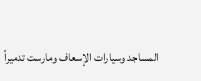المساجد وسيارات الإسعاف ومارست تدميراً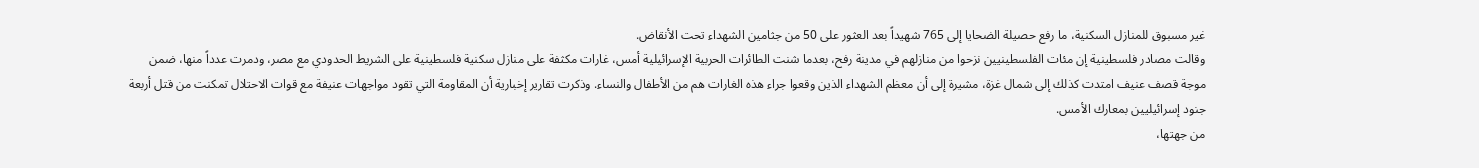غير مسبوق للمنازل السكنية، ما رفع حصيلة الضحايا إلى 765 شهيداً بعد العثور على 50 من جثامين الشهداء تحت الأنقاض.
وقالت مصادر فلسطينية إن مئات الفلسطينيين نزحوا من منازلهم في مدينة رفح، بعدما شنت الطائرات الحربية الإسرائيلية أمس، غارات مكثفة على منازل سكنية فلسطينية على الشريط الحدودي مع مصر، ودمرت عدداً منها، ضمن موجة قصف عنيف امتدت كذلك إلى شمال غزة، مشيرة إلى أن معظم الشهداء الذين وقعوا جراء هذه الغارات هم من الأطفال والنساء. وذكرت تقارير إخبارية أن المقاومة التي تقود مواجهات عنيفة مع قوات الاحتلال تمكنت من قتل أربعة جنود إسرائيليين بمعارك الأمس.
من جهتها،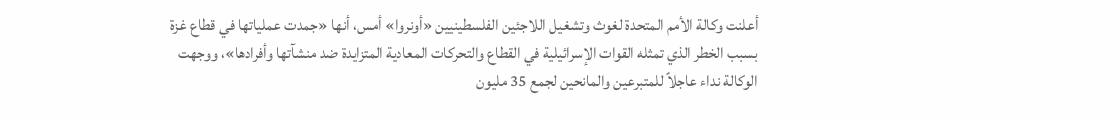أعلنت وكالة الأمم المتحدة لغوث وتشغيل اللاجئين الفلسطينيين «أونروا» أمس، أنها «جمدت عملياتها في قطاع غزة بسبب الخطر الذي تمثله القوات الإسرائيلية في القطاع والتحركات المعادية المتزايدة ضد منشآتها وأفرادها»، ووجهت الوكالة نداء عاجلاً للمتبرعين والمانحين لجمع 35 مليون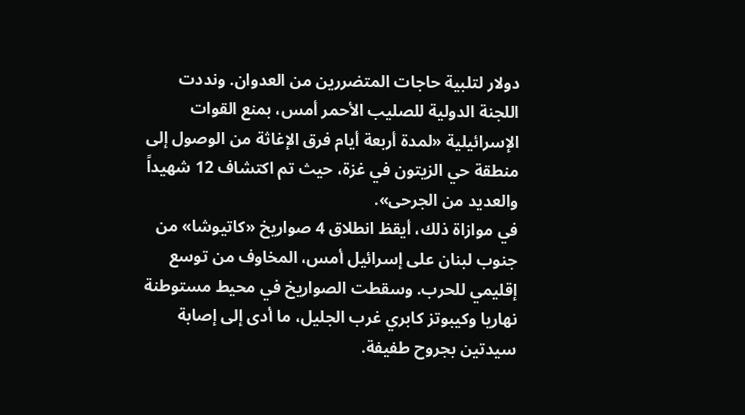دولار لتلبية حاجات المتضررين من العدوان. ونددت اللجنة الدولية للصليب الأحمر أمس، بمنع القوات الإسرائيلية «لمدة أربعة أيام فرق الإغاثة من الوصول إلى منطقة حي الزيتون في غزة، حيث تم اكتشاف 12 شهيداً والعديد من الجرحى».
في موازاة ذلك، أيقظ انطلاق 4 صواريخ «كاتيوشا» من جنوب لبنان على إسرائيل أمس، المخاوف من توسع إقليمي للحرب. وسقطت الصواريخ في محيط مستوطنة نهاريا وكيبوتز كابري غرب الجليل، ما أدى إلى إصابة سيدتين بجروح طفيفة.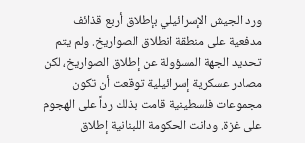ورد الجيش الإسرائيلي بإطلاق أربع قذائف مدفعية على منطقة انطلاق الصواريخ. ولم يتم تحديد الجهة المسؤولة عن إطلاق الصواريخ، لكن مصادر عسكرية إسرائيلية توقعت أن تكون مجموعات فلسطينية قامت بذلك رداً على الهجوم على غزة. ودانت الحكومة اللبنانية إطلاق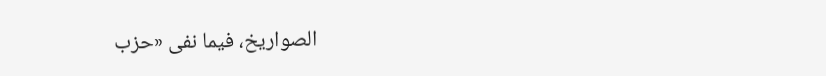الصواريخ، فيما نفى «حزب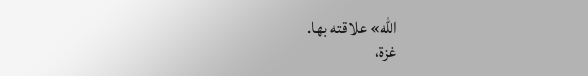الله» علاقته بها.
غزة،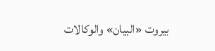بيروت «البيان» والوكالات